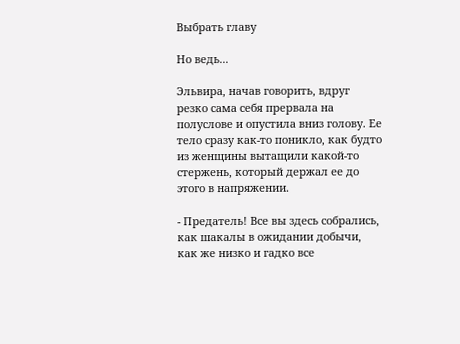Выбрать главу

Но ведь...

Эльвира, начав говорить, вдруг резко сама себя прервала на полуслове и опустила вниз голову. Ее тело сразу как-то поникло, как будто из женщины вытащили какой-то стержень, который держал ее до этого в напряжении.

- Предатель! Все вы здесь собрались, как шакалы в ожидании добычи, как же низко и гадко все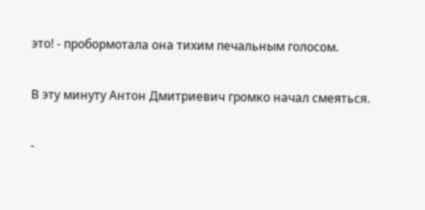это! - пробормотала она тихим печальным голосом.

В эту минуту Антон Дмитриевич громко начал смеяться.

-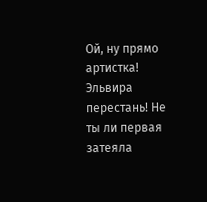Ой, ну прямо артистка! Эльвира перестань! Не ты ли первая затеяла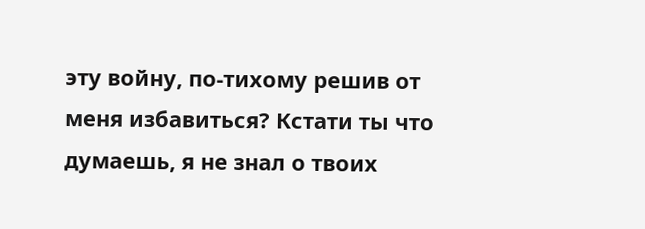эту войну, по-тихому решив от меня избавиться? Кстати ты что думаешь, я не знал о твоих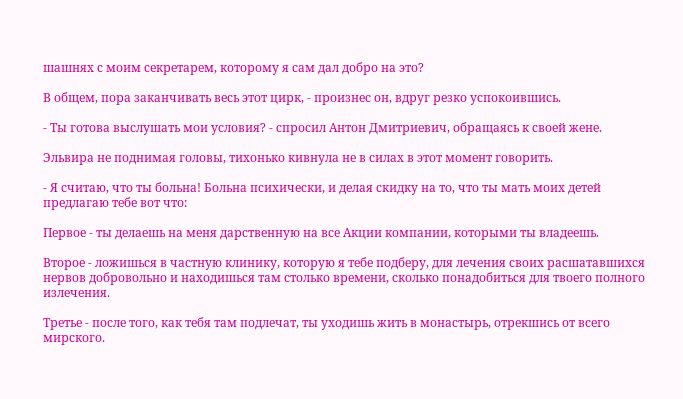шашнях с моим секретарем, которому я сам дал добро на это?

В общем, пора заканчивать весь этот цирк, - произнес он, вдруг резко успокоившись.

- Ты готова выслушать мои условия? - спросил Антон Дмитриевич, обращаясь к своей жене.

Эльвира не поднимая головы, тихонько кивнула не в силах в этот момент говорить.

- Я считаю, что ты больна! Больна психически, и делая скидку на то, что ты мать моих детей предлагаю тебе вот что:

Первое - ты делаешь на меня дарственную на все Акции компании, которыми ты владеешь.

Второе - ложишься в частную клинику, которую я тебе подберу, для лечения своих расшатавшихся нервов добровольно и находишься там столько времени, сколько понадобиться для твоего полного излечения.

Третье - после того, как тебя там подлечат, ты уходишь жить в монастырь, отрекшись от всего мирского.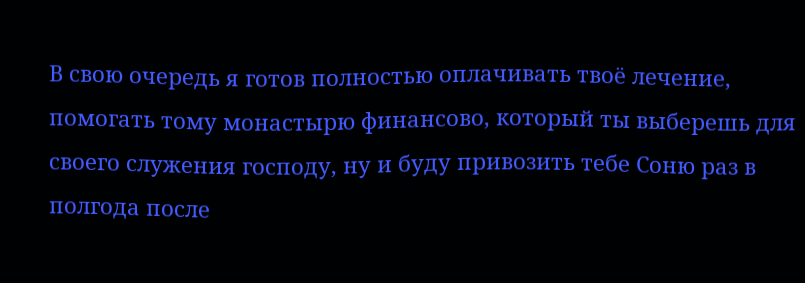В свою очередь я готов полностью оплачивать твоё лечение, помогать тому монастырю финансово, который ты выберешь для своего служения господу, ну и буду привозить тебе Соню раз в полгода после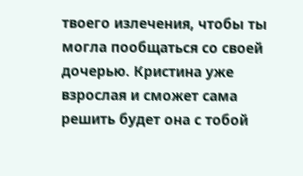твоего излечения, чтобы ты могла пообщаться со своей дочерью. Кристина уже взрослая и сможет сама решить будет она с тобой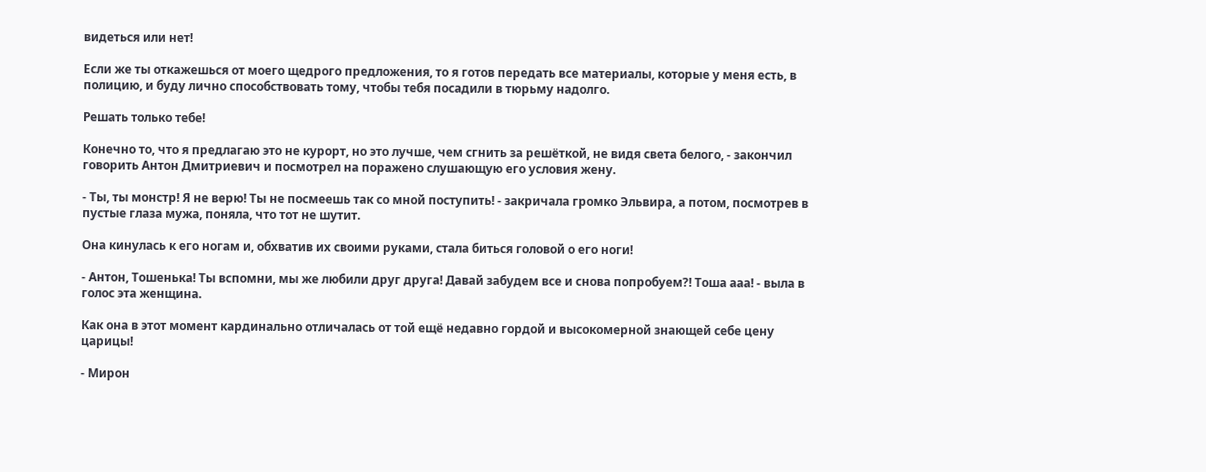видеться или нет!

Если же ты откажешься от моего щедрого предложения, то я готов передать все материалы, которые у меня есть, в полицию, и буду лично способствовать тому, чтобы тебя посадили в тюрьму надолго.

Решать только тебе!

Конечно то, что я предлагаю это не курорт, но это лучше, чем сгнить за решёткой, не видя света белого, - закончил говорить Антон Дмитриевич и посмотрел на поражено слушающую его условия жену.

- Ты, ты монстр! Я не верю! Ты не посмеешь так со мной поступить! - закричала громко Эльвира, а потом, посмотрев в пустые глаза мужа, поняла, что тот не шутит.

Она кинулась к его ногам и, обхватив их своими руками, стала биться головой о его ноги!

- Антон, Тошенька! Ты вспомни, мы же любили друг друга! Давай забудем все и снова попробуем?! Тоша ааа! - выла в голос эта женщина.

Как она в этот момент кардинально отличалась от той ещё недавно гордой и высокомерной знающей себе цену царицы!

- Мирон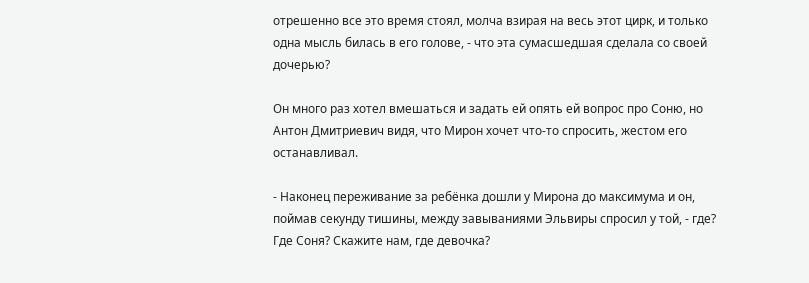отрешенно все это время стоял, молча взирая на весь этот цирк, и только одна мысль билась в его голове, - что эта сумасшедшая сделала со своей дочерью?

Он много раз хотел вмешаться и задать ей опять ей вопрос про Соню, но Антон Дмитриевич видя, что Мирон хочет что-то спросить, жестом его останавливал.

- Наконец переживание за ребёнка дошли у Мирона до максимума и он, поймав секунду тишины, между завываниями Эльвиры спросил у той, - где? Где Соня? Скажите нам, где девочка?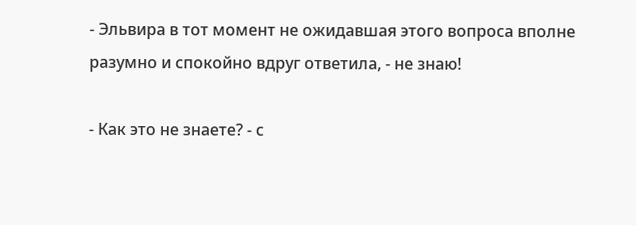- Эльвира в тот момент не ожидавшая этого вопроса вполне разумно и спокойно вдруг ответила, - не знаю!

- Как это не знаете? - с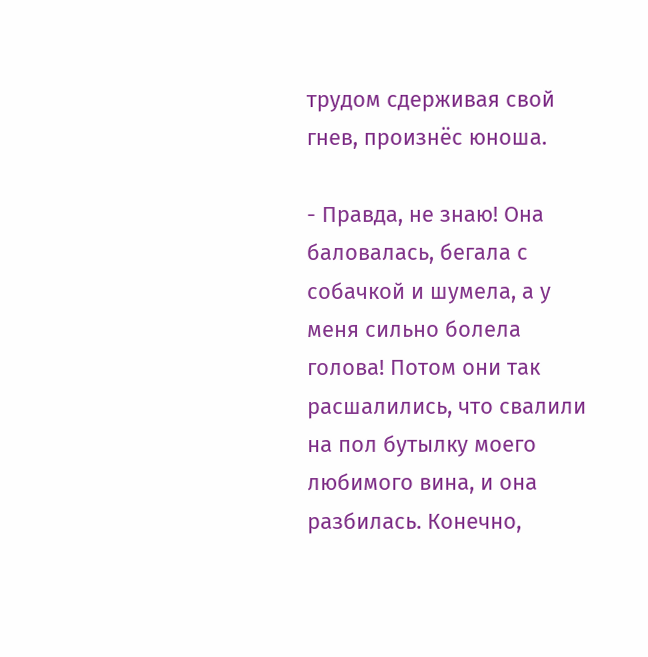трудом сдерживая свой гнев, произнёс юноша.

- Правда, не знаю! Она баловалась, бегала с собачкой и шумела, а у меня сильно болела голова! Потом они так расшалились, что свалили на пол бутылку моего любимого вина, и она разбилась. Конечно,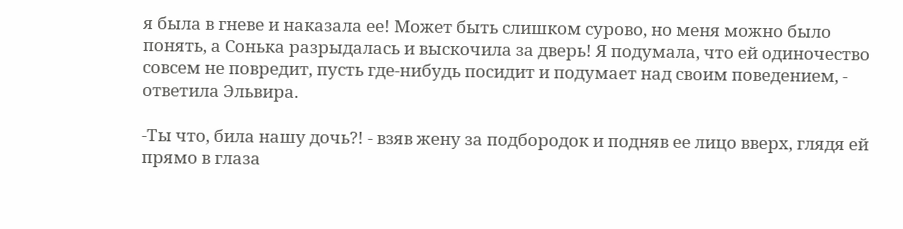я была в гневе и наказала ее! Может быть слишком сурово, но меня можно было понять, а Сонька разрыдалась и выскочила за дверь! Я подумала, что ей одиночество совсем не повредит, пусть где-нибудь посидит и подумает над своим поведением, - ответила Эльвира.

-Ты что, била нашу дочь?! - взяв жену за подбородок и подняв ее лицо вверх, глядя ей прямо в глаза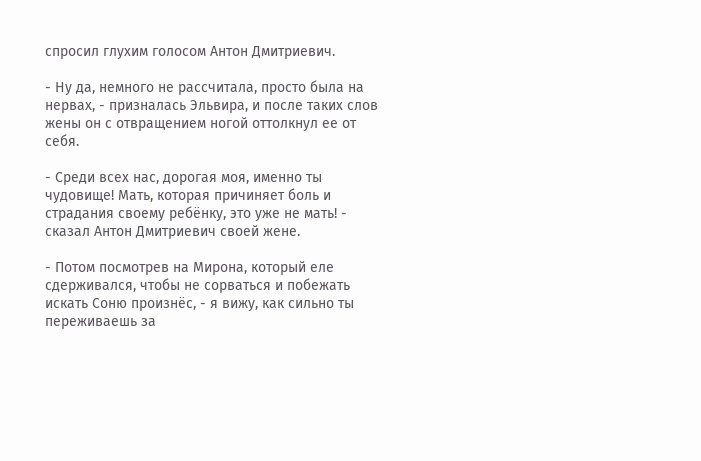спросил глухим голосом Антон Дмитриевич.

- Ну да, немного не рассчитала, просто была на нервах, - призналась Эльвира, и после таких слов жены он с отвращением ногой оттолкнул ее от себя.

- Среди всех нас, дорогая моя, именно ты чудовище! Мать, которая причиняет боль и страдания своему ребёнку, это уже не мать! - сказал Антон Дмитриевич своей жене.

- Потом посмотрев на Мирона, который еле сдерживался, чтобы не сорваться и побежать искать Соню произнёс, - я вижу, как сильно ты переживаешь за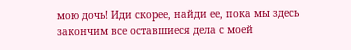мою дочь! Иди скорее, найди ее, пока мы здесь закончим все оставшиеся дела с моей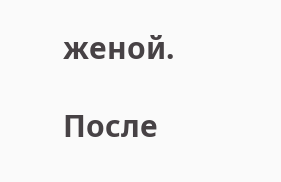женой.

После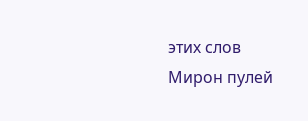этих слов Мирон пулей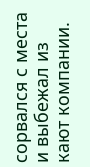сорвался с места и выбежал из кают компании.